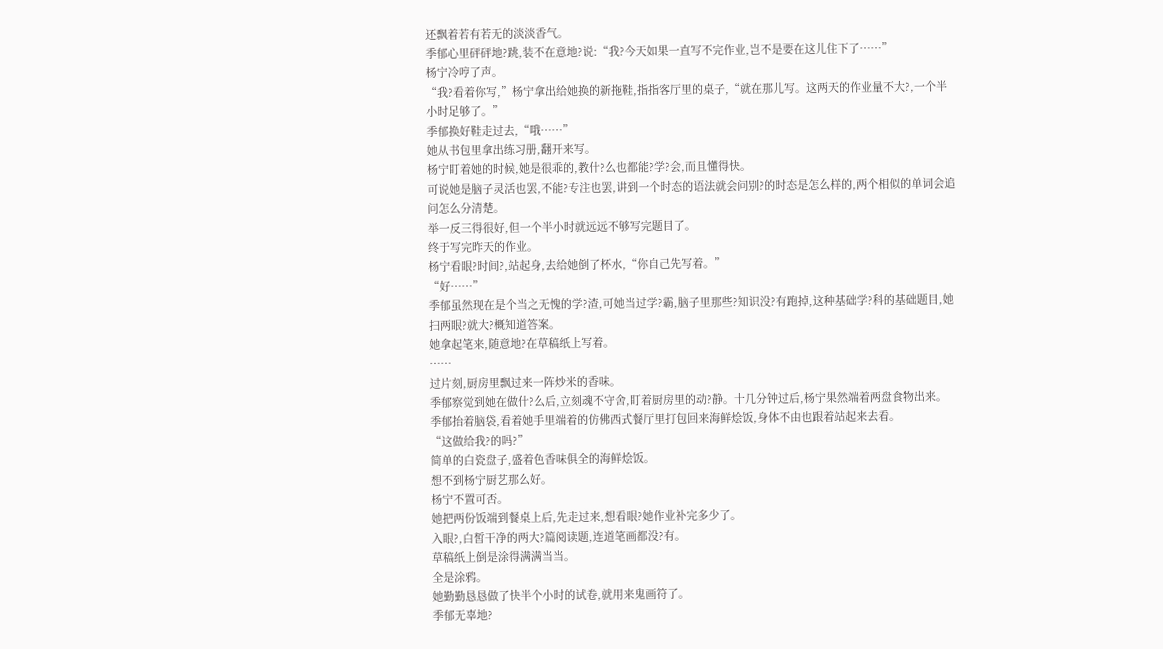还飘着若有若无的淡淡香气。
季郁心里砰砰地?跳,装不在意地?说:“我?今天如果一直写不完作业,岂不是要在这儿住下了……”
杨宁冷哼了声。
“我?看着你写,”杨宁拿出给她换的新拖鞋,指指客厅里的桌子,“就在那儿写。这两天的作业量不大?,一个半小时足够了。”
季郁换好鞋走过去,“哦……”
她从书包里拿出练习册,翻开来写。
杨宁盯着她的时候,她是很乖的,教什?么也都能?学?会,而且懂得快。
可说她是脑子灵活也罢,不能?专注也罢,讲到一个时态的语法就会问别?的时态是怎么样的,两个相似的单词会追问怎么分清楚。
举一反三得很好,但一个半小时就远远不够写完题目了。
终于写完昨天的作业。
杨宁看眼?时间?,站起身,去给她倒了杯水,“你自己先写着。”
“好……”
季郁虽然现在是个当之无愧的学?渣,可她当过学?霸,脑子里那些?知识没?有跑掉,这种基础学?科的基础题目,她扫两眼?就大?概知道答案。
她拿起笔来,随意地?在草稿纸上写着。
……
过片刻,厨房里飘过来一阵炒米的香味。
季郁察觉到她在做什?么后,立刻魂不守舍,盯着厨房里的动?静。十几分钟过后,杨宁果然端着两盘食物出来。
季郁抬着脑袋,看着她手里端着的仿佛西式餐厅里打包回来海鲜烩饭,身体不由也跟着站起来去看。
“这做给我?的吗?”
简单的白瓷盘子,盛着色香味俱全的海鲜烩饭。
想不到杨宁厨艺那么好。
杨宁不置可否。
她把两份饭端到餐桌上后,先走过来,想看眼?她作业补完多少了。
入眼?,白皙干净的两大?篇阅读题,连道笔画都没?有。
草稿纸上倒是涂得满满当当。
全是涂鸦。
她勤勤恳恳做了快半个小时的试卷,就用来鬼画符了。
季郁无辜地?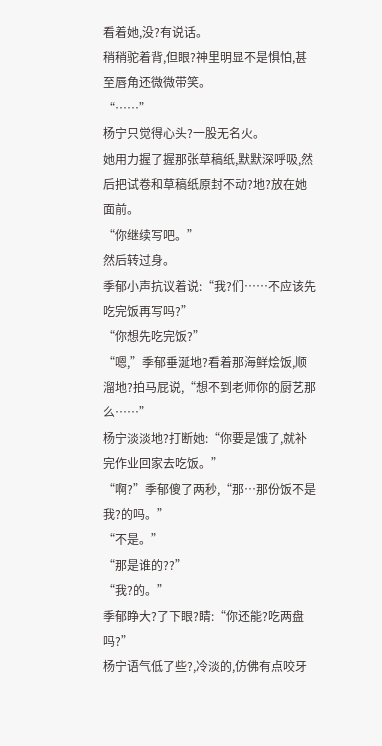看着她,没?有说话。
稍稍驼着背,但眼?神里明显不是惧怕,甚至唇角还微微带笑。
“……”
杨宁只觉得心头?一股无名火。
她用力握了握那张草稿纸,默默深呼吸,然后把试卷和草稿纸原封不动?地?放在她面前。
“你继续写吧。”
然后转过身。
季郁小声抗议着说:“我?们……不应该先吃完饭再写吗?”
“你想先吃完饭?”
“嗯,”季郁垂涎地?看着那海鲜烩饭,顺溜地?拍马屁说,“想不到老师你的厨艺那么……”
杨宁淡淡地?打断她:“你要是饿了,就补完作业回家去吃饭。”
“啊?”季郁傻了两秒,“那…那份饭不是我?的吗。”
“不是。”
“那是谁的??”
“我?的。”
季郁睁大?了下眼?睛:“你还能?吃两盘吗?”
杨宁语气低了些?,冷淡的,仿佛有点咬牙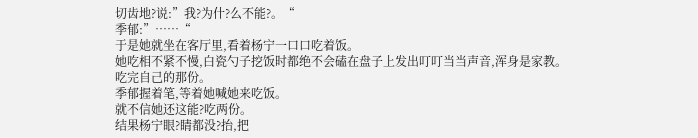切齿地?说:”我?为什?么不能?。“
季郁:”……“
于是她就坐在客厅里,看着杨宁一口口吃着饭。
她吃相不紧不慢,白瓷勺子挖饭时都绝不会磕在盘子上发出叮叮当当声音,浑身是家教。
吃完自己的那份。
季郁握着笔,等着她喊她来吃饭。
就不信她还这能?吃两份。
结果杨宁眼?睛都没?抬,把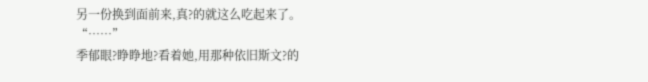另一份换到面前来,真?的就这么吃起来了。
“……”
季郁眼?睁睁地?看着她,用那种依旧斯文?的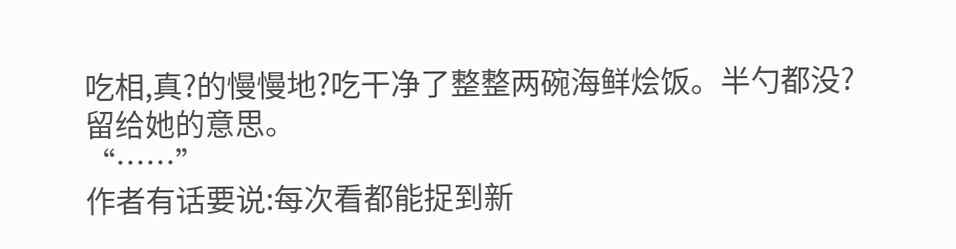吃相,真?的慢慢地?吃干净了整整两碗海鲜烩饭。半勺都没?留给她的意思。
“……”
作者有话要说:每次看都能捉到新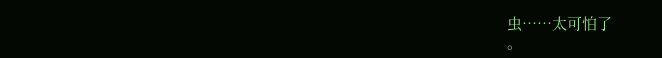虫……太可怕了
。